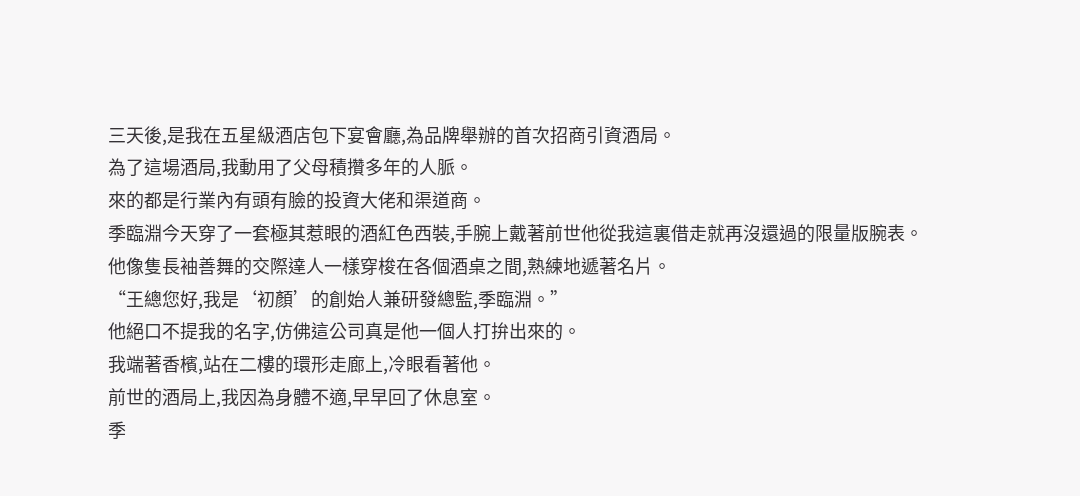三天後,是我在五星級酒店包下宴會廳,為品牌舉辦的首次招商引資酒局。
為了這場酒局,我動用了父母積攢多年的人脈。
來的都是行業內有頭有臉的投資大佬和渠道商。
季臨淵今天穿了一套極其惹眼的酒紅色西裝,手腕上戴著前世他從我這裏借走就再沒還過的限量版腕表。
他像隻長袖善舞的交際達人一樣穿梭在各個酒桌之間,熟練地遞著名片。
“王總您好,我是‘初顏’的創始人兼研發總監,季臨淵。”
他絕口不提我的名字,仿佛這公司真是他一個人打拚出來的。
我端著香檳,站在二樓的環形走廊上,冷眼看著他。
前世的酒局上,我因為身體不適,早早回了休息室。
季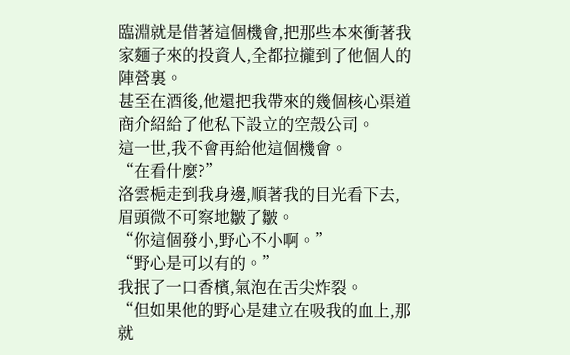臨淵就是借著這個機會,把那些本來衝著我家麵子來的投資人,全都拉攏到了他個人的陣營裏。
甚至在酒後,他還把我帶來的幾個核心渠道商介紹給了他私下設立的空殼公司。
這一世,我不會再給他這個機會。
“在看什麼?”
洛雲梔走到我身邊,順著我的目光看下去,眉頭微不可察地皺了皺。
“你這個發小,野心不小啊。”
“野心是可以有的。”
我抿了一口香檳,氣泡在舌尖炸裂。
“但如果他的野心是建立在吸我的血上,那就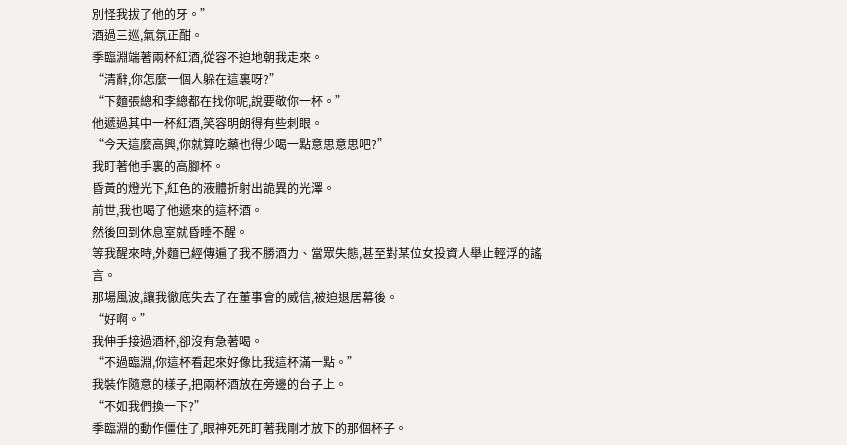別怪我拔了他的牙。”
酒過三巡,氣氛正酣。
季臨淵端著兩杯紅酒,從容不迫地朝我走來。
“清辭,你怎麼一個人躲在這裏呀?”
“下麵張總和李總都在找你呢,說要敬你一杯。”
他遞過其中一杯紅酒,笑容明朗得有些刺眼。
“今天這麼高興,你就算吃藥也得少喝一點意思意思吧?”
我盯著他手裏的高腳杯。
昏黃的燈光下,紅色的液體折射出詭異的光澤。
前世,我也喝了他遞來的這杯酒。
然後回到休息室就昏睡不醒。
等我醒來時,外麵已經傳遍了我不勝酒力、當眾失態,甚至對某位女投資人舉止輕浮的謠言。
那場風波,讓我徹底失去了在董事會的威信,被迫退居幕後。
“好啊。”
我伸手接過酒杯,卻沒有急著喝。
“不過臨淵,你這杯看起來好像比我這杯滿一點。”
我裝作隨意的樣子,把兩杯酒放在旁邊的台子上。
“不如我們換一下?”
季臨淵的動作僵住了,眼神死死盯著我剛才放下的那個杯子。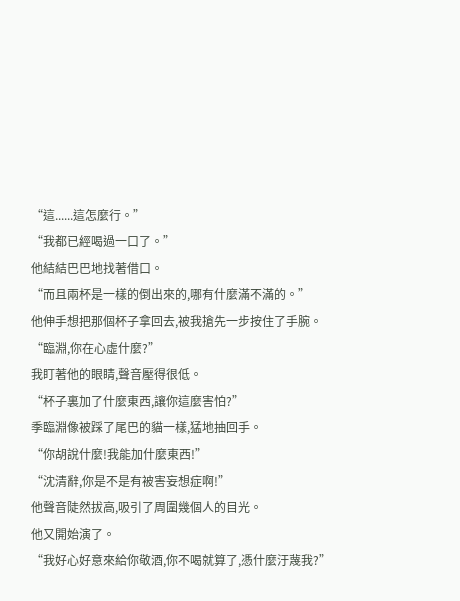“這......這怎麼行。”
“我都已經喝過一口了。”
他結結巴巴地找著借口。
“而且兩杯是一樣的倒出來的,哪有什麼滿不滿的。”
他伸手想把那個杯子拿回去,被我搶先一步按住了手腕。
“臨淵,你在心虛什麼?”
我盯著他的眼睛,聲音壓得很低。
“杯子裏加了什麼東西,讓你這麼害怕?”
季臨淵像被踩了尾巴的貓一樣,猛地抽回手。
“你胡說什麼!我能加什麼東西!”
“沈清辭,你是不是有被害妄想症啊!”
他聲音陡然拔高,吸引了周圍幾個人的目光。
他又開始演了。
“我好心好意來給你敬酒,你不喝就算了,憑什麼汙蔑我?”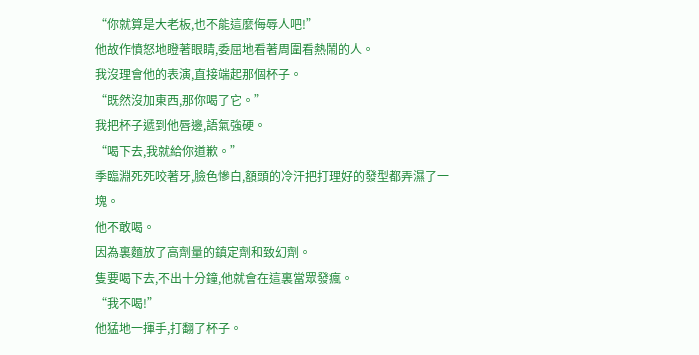“你就算是大老板,也不能這麼侮辱人吧!”
他故作憤怒地瞪著眼睛,委屈地看著周圍看熱鬧的人。
我沒理會他的表演,直接端起那個杯子。
“既然沒加東西,那你喝了它。”
我把杯子遞到他唇邊,語氣強硬。
“喝下去,我就給你道歉。”
季臨淵死死咬著牙,臉色慘白,額頭的冷汗把打理好的發型都弄濕了一塊。
他不敢喝。
因為裏麵放了高劑量的鎮定劑和致幻劑。
隻要喝下去,不出十分鐘,他就會在這裏當眾發瘋。
“我不喝!”
他猛地一揮手,打翻了杯子。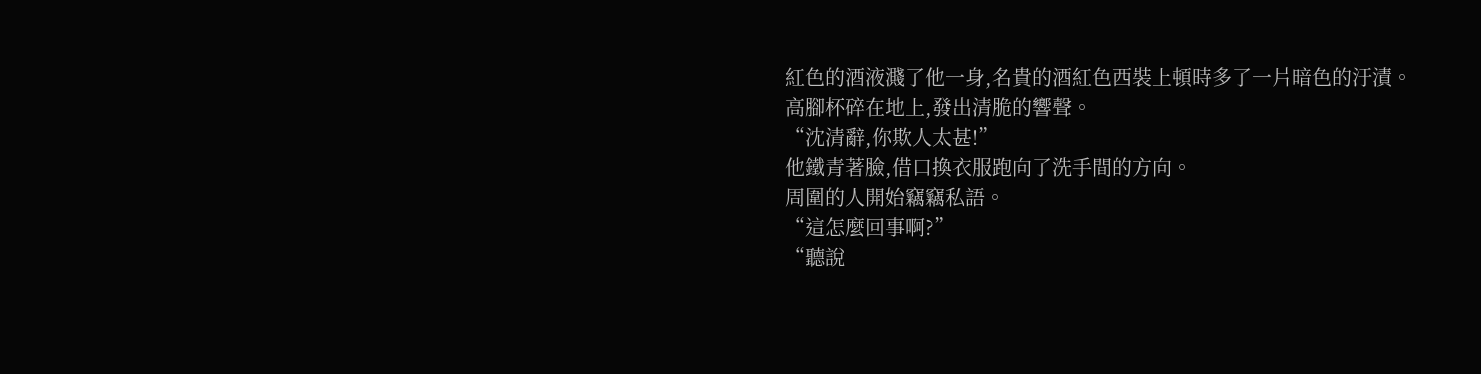紅色的酒液濺了他一身,名貴的酒紅色西裝上頓時多了一片暗色的汙漬。
高腳杯碎在地上,發出清脆的響聲。
“沈清辭,你欺人太甚!”
他鐵青著臉,借口換衣服跑向了洗手間的方向。
周圍的人開始竊竊私語。
“這怎麼回事啊?”
“聽說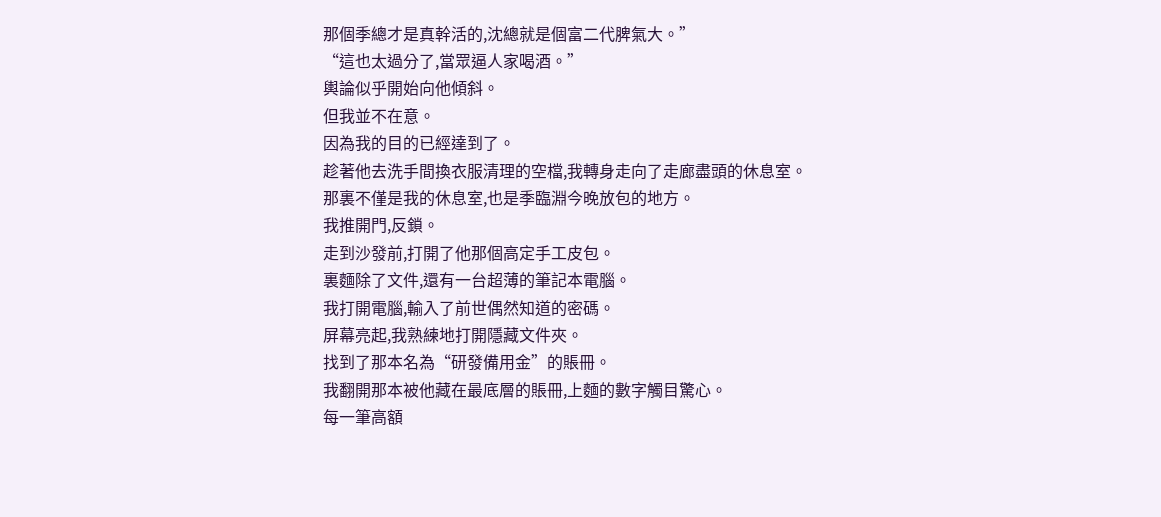那個季總才是真幹活的,沈總就是個富二代脾氣大。”
“這也太過分了,當眾逼人家喝酒。”
輿論似乎開始向他傾斜。
但我並不在意。
因為我的目的已經達到了。
趁著他去洗手間換衣服清理的空檔,我轉身走向了走廊盡頭的休息室。
那裏不僅是我的休息室,也是季臨淵今晚放包的地方。
我推開門,反鎖。
走到沙發前,打開了他那個高定手工皮包。
裏麵除了文件,還有一台超薄的筆記本電腦。
我打開電腦,輸入了前世偶然知道的密碼。
屏幕亮起,我熟練地打開隱藏文件夾。
找到了那本名為“研發備用金”的賬冊。
我翻開那本被他藏在最底層的賬冊,上麵的數字觸目驚心。
每一筆高額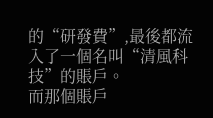的“研發費”,最後都流入了一個名叫“清風科技”的賬戶。
而那個賬戶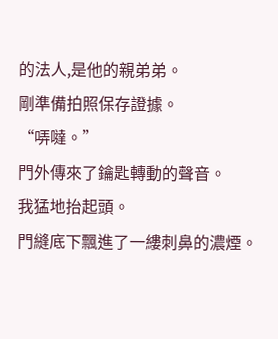的法人,是他的親弟弟。
剛準備拍照保存證據。
“哢噠。”
門外傳來了鑰匙轉動的聲音。
我猛地抬起頭。
門縫底下飄進了一縷刺鼻的濃煙。